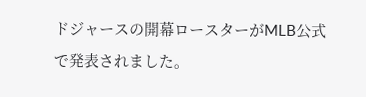ドジャースの開幕ロースターがMLB公式で発表されました。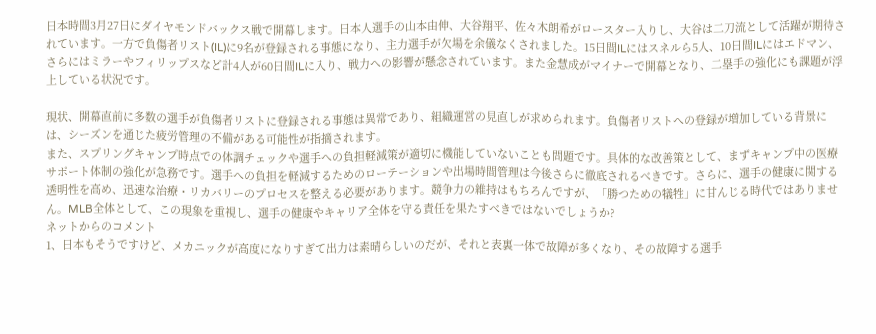日本時間3月27日にダイヤモンドバックス戦で開幕します。日本人選手の山本由伸、大谷翔平、佐々木朗希がロースター入りし、大谷は二刀流として活躍が期待されています。一方で負傷者リスト(IL)に9名が登録される事態になり、主力選手が欠場を余儀なくされました。15日間ILにはスネルら5人、10日間ILにはエドマン、さらにはミラーやフィリップスなど計4人が60日間ILに入り、戦力への影響が懸念されています。また金慧成がマイナーで開幕となり、二塁手の強化にも課題が浮上している状況です。

現状、開幕直前に多数の選手が負傷者リストに登録される事態は異常であり、組織運営の見直しが求められます。負傷者リストへの登録が増加している背景には、シーズンを通じた疲労管理の不備がある可能性が指摘されます。
また、スプリングキャンプ時点での体調チェックや選手への負担軽減策が適切に機能していないことも問題です。具体的な改善策として、まずキャンプ中の医療サポート体制の強化が急務です。選手への負担を軽減するためのローテーションや出場時間管理は今後さらに徹底されるべきです。さらに、選手の健康に関する透明性を高め、迅速な治療・リカバリーのプロセスを整える必要があります。競争力の維持はもちろんですが、「勝つための犠牲」に甘んじる時代ではありません。MLB全体として、この現象を重視し、選手の健康やキャリア全体を守る責任を果たすべきではないでしょうか?
ネットからのコメント
1、日本もそうですけど、メカニックが高度になりすぎて出力は素晴らしいのだが、それと表裏一体で故障が多くなり、その故障する選手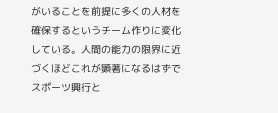がいることを前提に多くの人材を確保するというチーム作りに変化している。人間の能力の限界に近づくほどこれが顕著になるはずでスポーツ興行と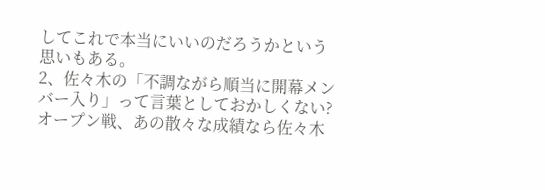してこれで本当にいいのだろうかという思いもある。
2、佐々木の「不調ながら順当に開幕メンバー入り」って言葉としておかしくない?オープン戦、あの散々な成績なら佐々木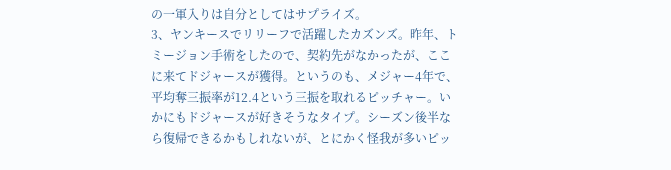の一軍入りは自分としてはサプライズ。
3、ヤンキースでリリーフで活躍したカズンズ。昨年、トミージョン手術をしたので、契約先がなかったが、ここに来てドジャースが獲得。というのも、メジャー4年で、平均奪三振率が12.4という三振を取れるピッチャー。いかにもドジャースが好きそうなタイプ。シーズン後半なら復帰できるかもしれないが、とにかく怪我が多いピッ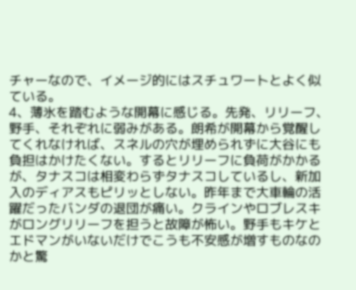チャーなので、イメージ的にはスチュワートとよく似ている。
4、薄氷を踏むような開幕に感じる。先発、リリーフ、野手、それぞれに弱みがある。朗希が開幕から覚醒してくれなければ、スネルの穴が埋められずに大谷にも負担はかけたくない。するとリリーフに負荷がかかるが、タナスコは相変わらずタナスコしているし、新加入のディアスもピリッとしない。昨年まで大車輪の活躍だったバンダの退団が痛い。クラインやロブレスキがロングリリーフを担うと故障が怖い。野手もキケとエドマンがいないだけでこうも不安感が増すものなのかと驚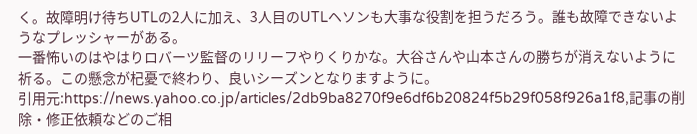く。故障明け待ちUTLの2人に加え、3人目のUTLヘソンも大事な役割を担うだろう。誰も故障できないようなプレッシャーがある。
一番怖いのはやはりロバーツ監督のリリーフやりくりかな。大谷さんや山本さんの勝ちが消えないように祈る。この懸念が杞憂で終わり、良いシーズンとなりますように。
引用元:https://news.yahoo.co.jp/articles/2db9ba8270f9e6df6b20824f5b29f058f926a1f8,記事の削除・修正依頼などのご相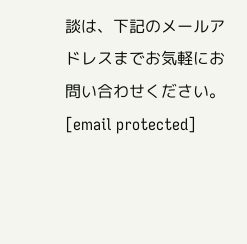談は、下記のメールアドレスまでお気軽にお問い合わせください。[email protected]